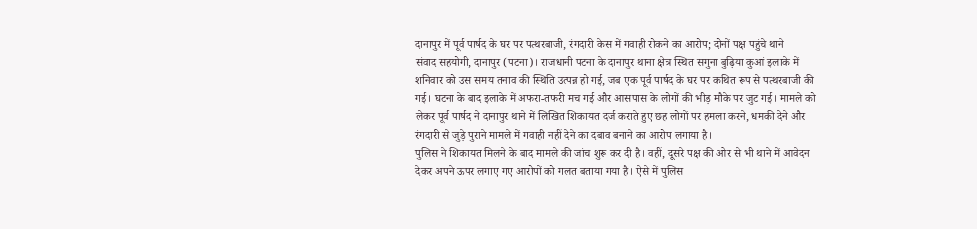दानापुर में पूर्व पार्षद के घर पर पत्थरबाजी, रंगदारी केस में गवाही रोकने का आरोप; दोनों पक्ष पहुंचे थाने
संवाद सहयोगी, दानापुर (पटना)। राजधानी पटना के दानापुर थाना क्षेत्र स्थित सगुना बुढ़िया कुआं इलाके में शनिवार को उस समय तनाव की स्थिति उत्पन्न हो गई, जब एक पूर्व पार्षद के घर पर कथित रूप से पत्थरबाजी की गई। घटना के बाद इलाके में अफरा-तफरी मच गई और आसपास के लोगों की भीड़ मौके पर जुट गई। मामले को लेकर पूर्व पार्षद ने दानापुर थाने में लिखित शिकायत दर्ज कराते हुए छह लोगों पर हमला करने, धमकी देने और रंगदारी से जुड़े पुराने मामले में गवाही नहीं देने का दबाव बनाने का आरोप लगाया है।
पुलिस ने शिकायत मिलने के बाद मामले की जांच शुरू कर दी है। वहीं, दूसरे पक्ष की ओर से भी थाने में आवेदन देकर अपने ऊपर लगाए गए आरोपों को गलत बताया गया है। ऐसे में पुलिस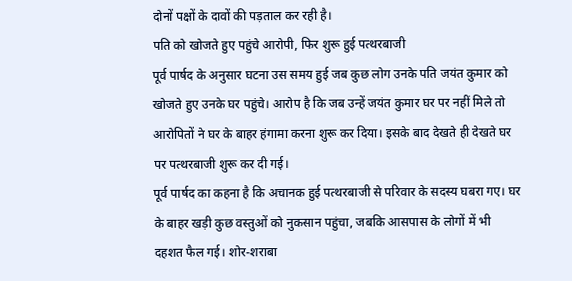दोनों पक्षों के दावों की पड़ताल कर रही है।
पति को खोजते हुए पहुंचे आरोपी, फिर शुरू हुई पत्थरबाजी
पूर्व पार्षद के अनुसार घटना उस समय हुई जब कुछ लोग उनके पति जयंत कुमार को खोजते हुए उनके घर पहुंचे। आरोप है कि जब उन्हें जयंत कुमार घर पर नहीं मिले तो आरोपितों ने घर के बाहर हंगामा करना शुरू कर दिया। इसके बाद देखते ही देखते घर पर पत्थरबाजी शुरू कर दी गई।
पूर्व पार्षद का कहना है कि अचानक हुई पत्थरबाजी से परिवार के सदस्य घबरा गए। घर के बाहर खड़ी कुछ वस्तुओं को नुकसान पहुंचा, जबकि आसपास के लोगों में भी दहशत फैल गई। शोर-शराबा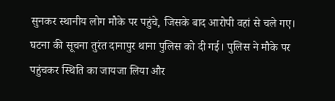सुनकर स्थानीय लोग मौके पर पहुंचे, जिसके बाद आरोपी वहां से चले गए।
घटना की सूचना तुरंत दानापुर थाना पुलिस को दी गई। पुलिस ने मौके पर पहुंचकर स्थिति का जायजा लिया और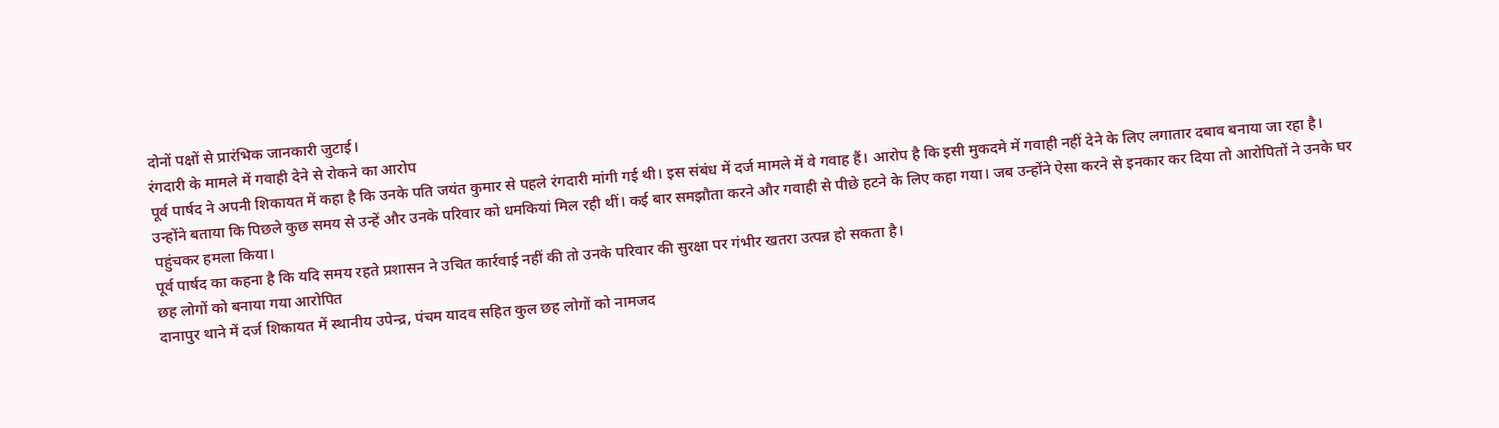दोनों पक्षों से प्रारंभिक जानकारी जुटाई।
रंगदारी के मामले में गवाही देने से रोकने का आरोप
पूर्व पार्षद ने अपनी शिकायत में कहा है कि उनके पति जयंत कुमार से पहले रंगदारी मांगी गई थी। इस संबंध में दर्ज मामले में वे गवाह हैं। आरोप है कि इसी मुकदमे में गवाही नहीं देने के लिए लगातार दबाव बनाया जा रहा है।
उन्होंने बताया कि पिछले कुछ समय से उन्हें और उनके परिवार को धमकियां मिल रही थीं। कई बार समझौता करने और गवाही से पीछे हटने के लिए कहा गया। जब उन्होंने ऐसा करने से इनकार कर दिया तो आरोपितों ने उनके घर पहुंचकर हमला किया।
पूर्व पार्षद का कहना है कि यदि समय रहते प्रशासन ने उचित कार्रवाई नहीं की तो उनके परिवार की सुरक्षा पर गंभीर खतरा उत्पन्न हो सकता है।
छह लोगों को बनाया गया आरोपित
दानापुर थाने में दर्ज शिकायत में स्थानीय उपेन्द्र, पंचम यादव सहित कुल छह लोगों को नामजद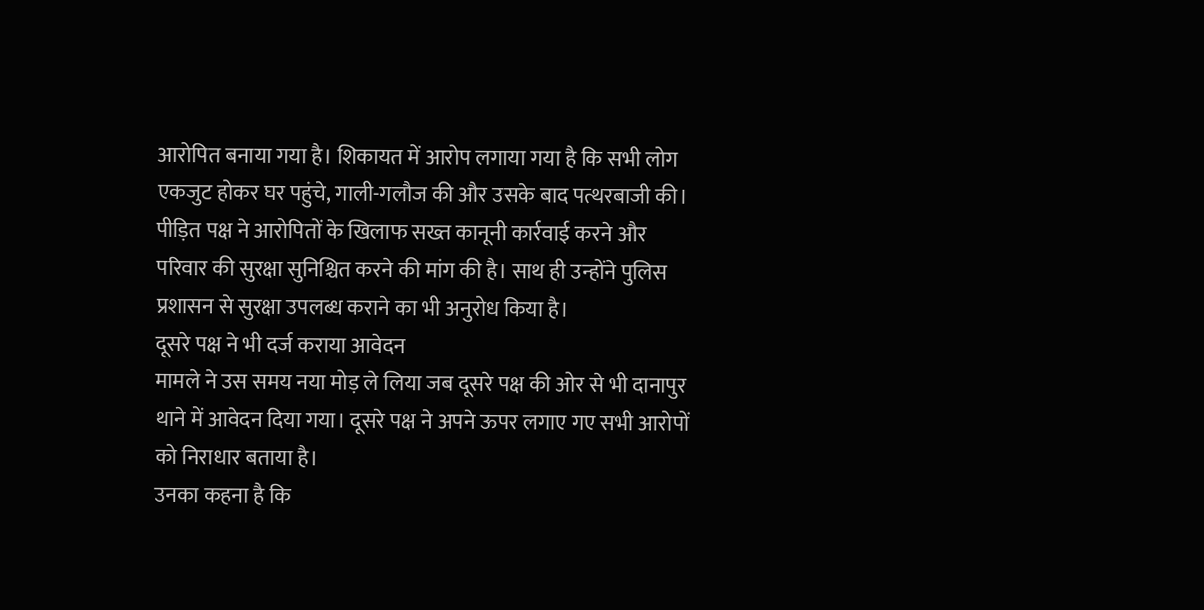आरोपित बनाया गया है। शिकायत में आरोप लगाया गया है कि सभी लोग एकजुट होकर घर पहुंचे, गाली-गलौज की और उसके बाद पत्थरबाजी की।
पीड़ित पक्ष ने आरोपितों के खिलाफ सख्त कानूनी कार्रवाई करने और परिवार की सुरक्षा सुनिश्चित करने की मांग की है। साथ ही उन्होंने पुलिस प्रशासन से सुरक्षा उपलब्ध कराने का भी अनुरोध किया है।
दूसरे पक्ष ने भी दर्ज कराया आवेदन
मामले ने उस समय नया मोड़ ले लिया जब दूसरे पक्ष की ओर से भी दानापुर थाने में आवेदन दिया गया। दूसरे पक्ष ने अपने ऊपर लगाए गए सभी आरोपों को निराधार बताया है।
उनका कहना है कि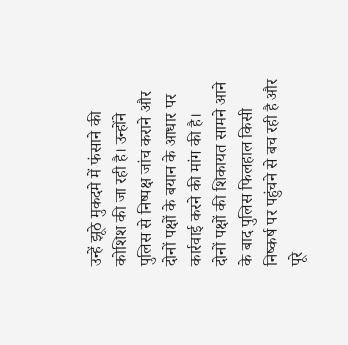उन्हें झूठे मुकदमे में फंसाने की कोशिश की जा रही है। उन्होंने पुलिस से निष्पक्ष जांच कराने और दोनों पक्षों के बयान के आधार पर कार्रवाई करने की मांग की है।
दोनों पक्षों की शिकायत सामने आने के बाद पुलिस फिलहाल किसी निष्कर्ष पर पहुंचने से बच रही है और पूरे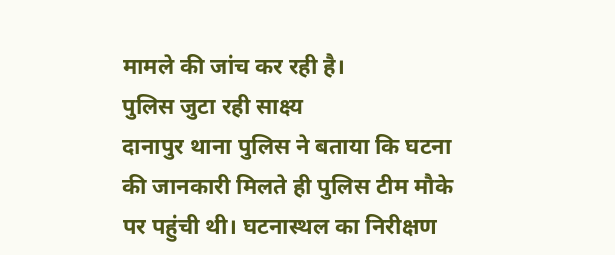मामले की जांच कर रही है।
पुलिस जुटा रही साक्ष्य
दानापुर थाना पुलिस ने बताया कि घटना की जानकारी मिलते ही पुलिस टीम मौके पर पहुंची थी। घटनास्थल का निरीक्षण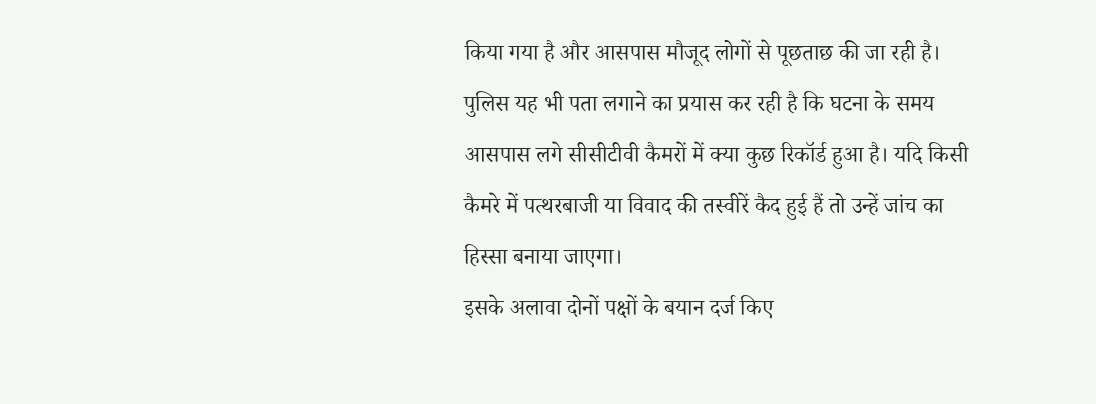किया गया है और आसपास मौजूद लोगों से पूछताछ की जा रही है।
पुलिस यह भी पता लगाने का प्रयास कर रही है कि घटना के समय आसपास लगे सीसीटीवी कैमरों में क्या कुछ रिकॉर्ड हुआ है। यदि किसी कैमरे में पत्थरबाजी या विवाद की तस्वीरें कैद हुई हैं तो उन्हें जांच का हिस्सा बनाया जाएगा।
इसके अलावा दोनों पक्षों के बयान दर्ज किए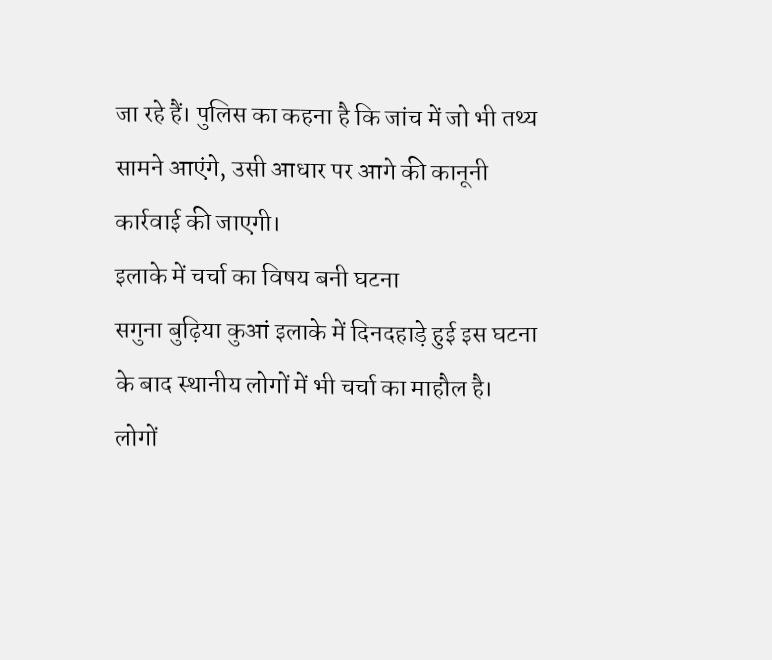जा रहे हैं। पुलिस का कहना है कि जांच में जो भी तथ्य सामने आएंगे, उसी आधार पर आगे की कानूनी कार्रवाई की जाएगी।
इलाके में चर्चा का विषय बनी घटना
सगुना बुढ़िया कुआं इलाके में दिनदहाड़े हुई इस घटना के बाद स्थानीय लोगों में भी चर्चा का माहौल है। लोगों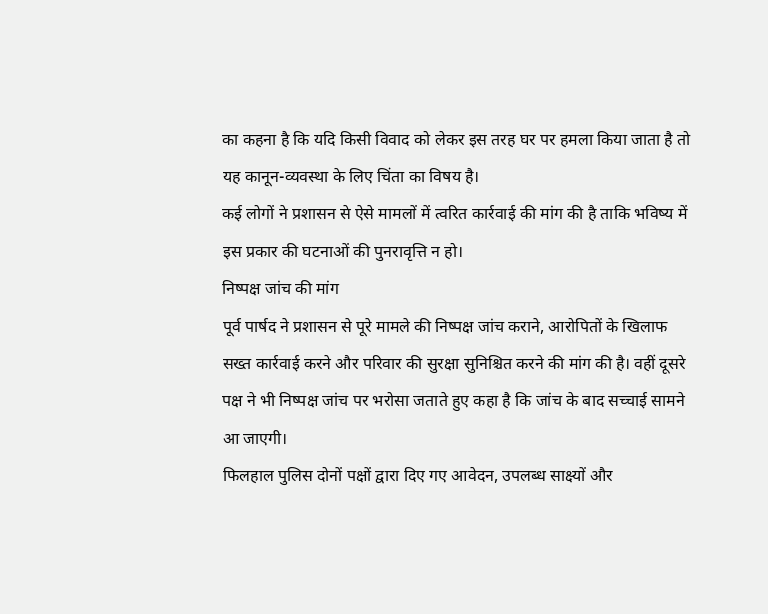का कहना है कि यदि किसी विवाद को लेकर इस तरह घर पर हमला किया जाता है तो यह कानून-व्यवस्था के लिए चिंता का विषय है।
कई लोगों ने प्रशासन से ऐसे मामलों में त्वरित कार्रवाई की मांग की है ताकि भविष्य में इस प्रकार की घटनाओं की पुनरावृत्ति न हो।
निष्पक्ष जांच की मांग
पूर्व पार्षद ने प्रशासन से पूरे मामले की निष्पक्ष जांच कराने, आरोपितों के खिलाफ सख्त कार्रवाई करने और परिवार की सुरक्षा सुनिश्चित करने की मांग की है। वहीं दूसरे पक्ष ने भी निष्पक्ष जांच पर भरोसा जताते हुए कहा है कि जांच के बाद सच्चाई सामने आ जाएगी।
फिलहाल पुलिस दोनों पक्षों द्वारा दिए गए आवेदन, उपलब्ध साक्ष्यों और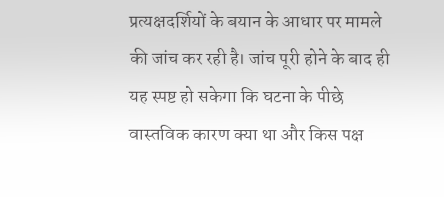प्रत्यक्षदर्शियों के बयान के आधार पर मामले की जांच कर रही है। जांच पूरी होने के बाद ही यह स्पष्ट हो सकेगा कि घटना के पीछे वास्तविक कारण क्या था और किस पक्ष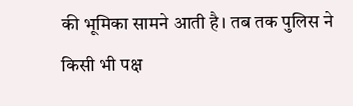की भूमिका सामने आती है। तब तक पुलिस ने किसी भी पक्ष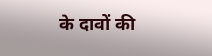के दावों की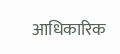आधिकारिक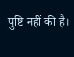पुष्टि नहीं की है।